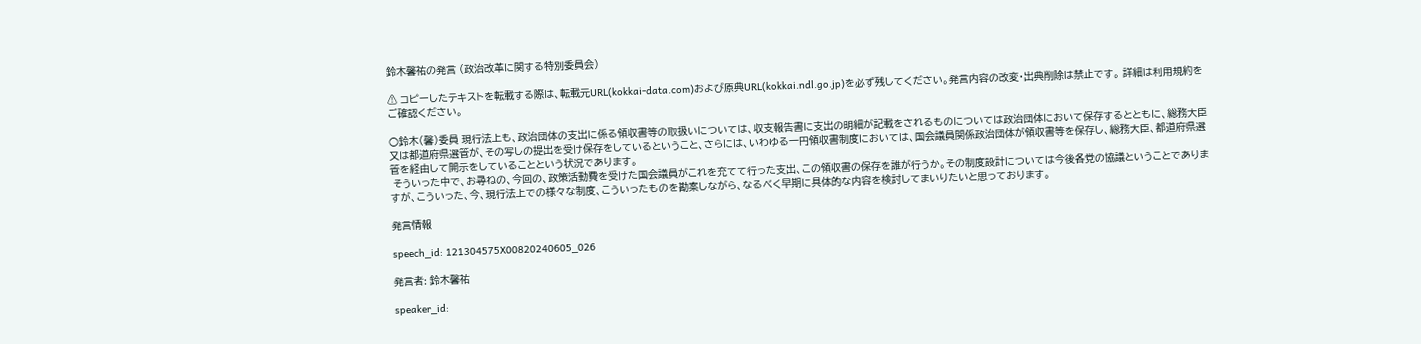鈴木馨祐の発言 (政治改革に関する特別委員会)

⚠ コピーしたテキストを転載する際は、転載元URL(kokkai-data.com)および原典URL(kokkai.ndl.go.jp)を必ず残してください。発言内容の改変・出典削除は禁止です。 詳細は利用規約をご確認ください。

○鈴木(馨)委員 現行法上も、政治団体の支出に係る領収書等の取扱いについては、収支報告書に支出の明細が記載をされるものについては政治団体において保存するとともに、総務大臣又は都道府県選管が、その写しの提出を受け保存をしているということ、さらには、いわゆる一円領収書制度においては、国会議員関係政治団体が領収書等を保存し、総務大臣、都道府県選管を経由して開示をしていることという状況であります。
 そういった中で、お尋ねの、今回の、政策活動費を受けた国会議員がこれを充てて行った支出、この領収書の保存を誰が行うか。その制度設計については今後各党の協議ということでありますが、こういった、今、現行法上での様々な制度、こういったものを勘案しながら、なるべく早期に具体的な内容を検討してまいりたいと思っております。

発言情報

speech_id: 121304575X00820240605_026

発言者: 鈴木馨祐

speaker_id: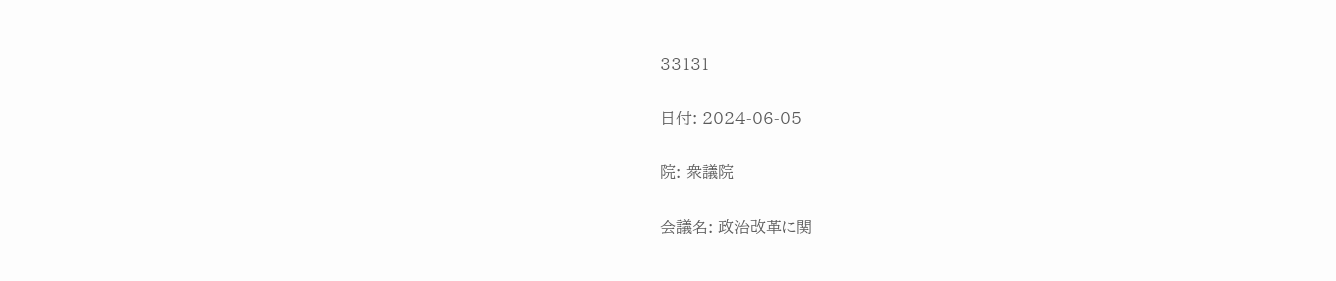33131

日付: 2024-06-05

院: 衆議院

会議名: 政治改革に関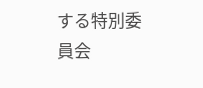する特別委員会